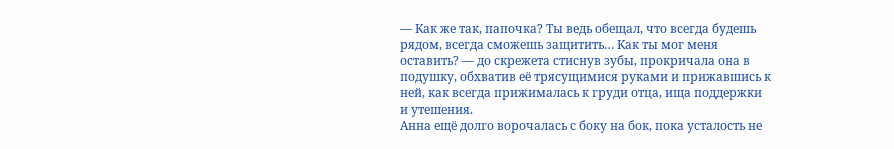— Как же так, папочка? Ты ведь обещал, что всегда будешь рядом, всегда сможешь защитить… Как ты мог меня оставить? — до скрежета стиснув зубы, прокричала она в подушку, обхватив её трясущимися руками и прижавшись к ней, как всегда прижималась к груди отца, ища поддержки и утешения.
Анна ещё долго ворочалась с боку на бок, пока усталость не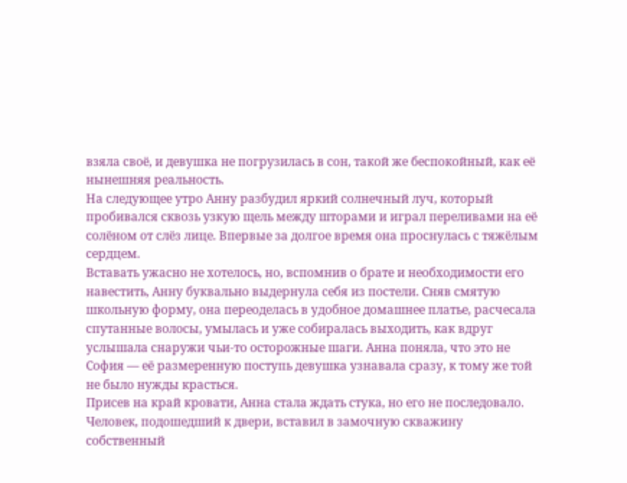взяла своё, и девушка не погрузилась в сон, такой же беспокойный, как её нынешняя реальность.
На следующее утро Анну разбудил яркий солнечный луч, который пробивался сквозь узкую щель между шторами и играл переливами на её солёном от слёз лице. Впервые за долгое время она проснулась с тяжёлым сердцем.
Вставать ужасно не хотелось, но, вспомнив о брате и необходимости его навестить, Анну буквально выдернула себя из постели. Сняв смятую школьную форму, она переоделась в удобное домашнее платье, расчесала спутанные волосы, умылась и уже собиралась выходить, как вдруг услышала снаружи чьи-то осторожные шаги. Анна поняла, что это не София — её размеренную поступь девушка узнавала сразу, к тому же той не было нужды красться.
Присев на край кровати, Анна стала ждать стука, но его не последовало.
Человек, подошедший к двери, вставил в замочную скважину собственный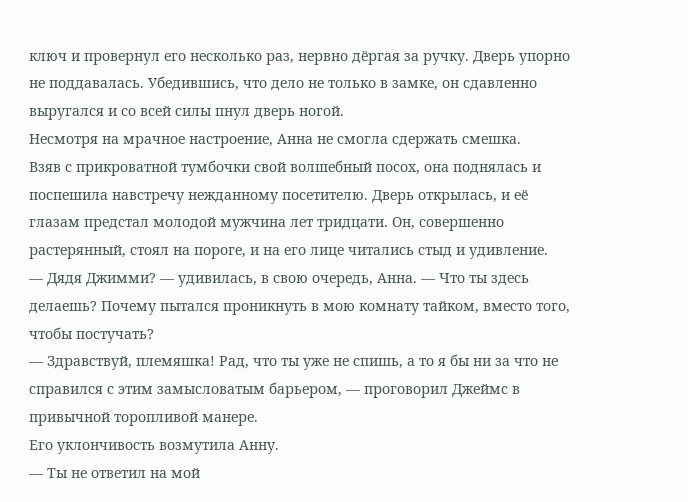ключ и провернул его несколько раз, нервно дёргая за ручку. Дверь упорно не поддавалась. Убедившись, что дело не только в замке, он сдавленно выругался и со всей силы пнул дверь ногой.
Несмотря на мрачное настроение, Анна не смогла сдержать смешка.
Взяв с прикроватной тумбочки свой волшебный посох, она поднялась и поспешила навстречу нежданному посетителю. Дверь открылась, и её глазам предстал молодой мужчина лет тридцати. Он, совершенно растерянный, стоял на пороге, и на его лице читались стыд и удивление.
— Дядя Джимми? — удивилась, в свою очередь, Анна. — Что ты здесь делаешь? Почему пытался проникнуть в мою комнату тайком, вместо того, чтобы постучать?
— Здравствуй, племяшка! Рад, что ты уже не спишь, а то я бы ни за что не справился с этим замысловатым барьером, — проговорил Джеймс в привычной торопливой манере.
Его уклончивость возмутила Анну.
— Ты не ответил на мой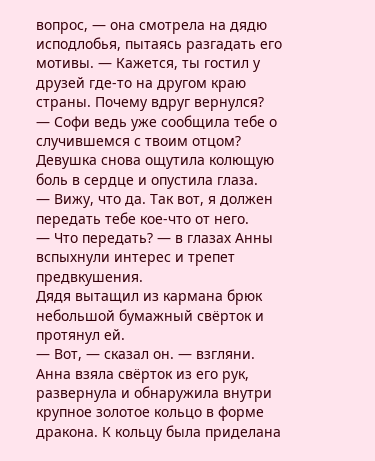вопрос, — она смотрела на дядю исподлобья, пытаясь разгадать его мотивы. — Кажется, ты гостил у друзей где-то на другом краю страны. Почему вдруг вернулся?
— Софи ведь уже сообщила тебе о случившемся с твоим отцом?
Девушка снова ощутила колющую боль в сердце и опустила глаза.
— Вижу, что да. Так вот, я должен передать тебе кое-что от него.
— Что передать? — в глазах Анны вспыхнули интерес и трепет предвкушения.
Дядя вытащил из кармана брюк небольшой бумажный свёрток и протянул ей.
— Вот, — сказал он. — взгляни.
Анна взяла свёрток из его рук, развернула и обнаружила внутри крупное золотое кольцо в форме дракона. К кольцу была приделана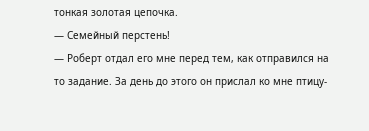тонкая золотая цепочка.
— Семейный перстень!
— Роберт отдал его мне перед тем, как отправился на то задание. За день до этого он прислал ко мне птицу-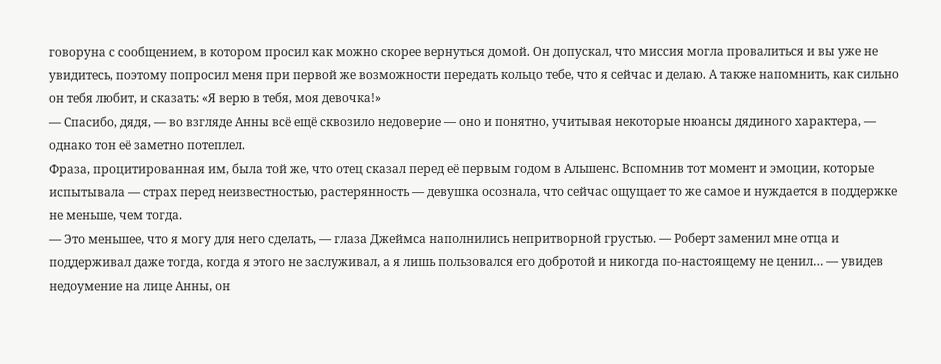говоруна с сообщением, в котором просил как можно скорее вернуться домой. Он допускал, что миссия могла провалиться и вы уже не увидитесь, поэтому попросил меня при первой же возможности передать кольцо тебе, что я сейчас и делаю. А также напомнить, как сильно он тебя любит, и сказать: «Я верю в тебя, моя девочка!»
— Спасибо, дядя, — во взгляде Анны всё ещё сквозило недоверие — оно и понятно, учитывая некоторые нюансы дядиного характера, — однако тон её заметно потеплел.
Фраза, процитированная им, была той же, что отец сказал перед её первым годом в Альшенс. Вспомнив тот момент и эмоции, которые испытывала — страх перед неизвестностью, растерянность — девушка осознала, что сейчас ощущает то же самое и нуждается в поддержке не меньше, чем тогда.
— Это меньшее, что я могу для него сделать, — глаза Джеймса наполнились непритворной грустью. — Роберт заменил мне отца и поддерживал даже тогда, когда я этого не заслуживал, а я лишь пользовался его добротой и никогда по-настоящему не ценил… — увидев недоумение на лице Анны, он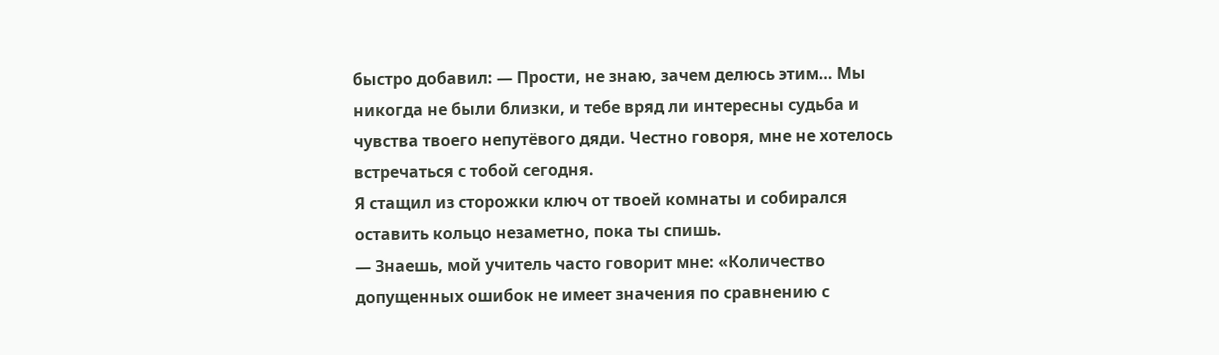быстро добавил: — Прости, не знаю, зачем делюсь этим… Мы никогда не были близки, и тебе вряд ли интересны судьба и чувства твоего непутёвого дяди. Честно говоря, мне не хотелось встречаться с тобой сегодня.
Я стащил из сторожки ключ от твоей комнаты и собирался оставить кольцо незаметно, пока ты спишь.
— Знаешь, мой учитель часто говорит мне: «Количество допущенных ошибок не имеет значения по сравнению с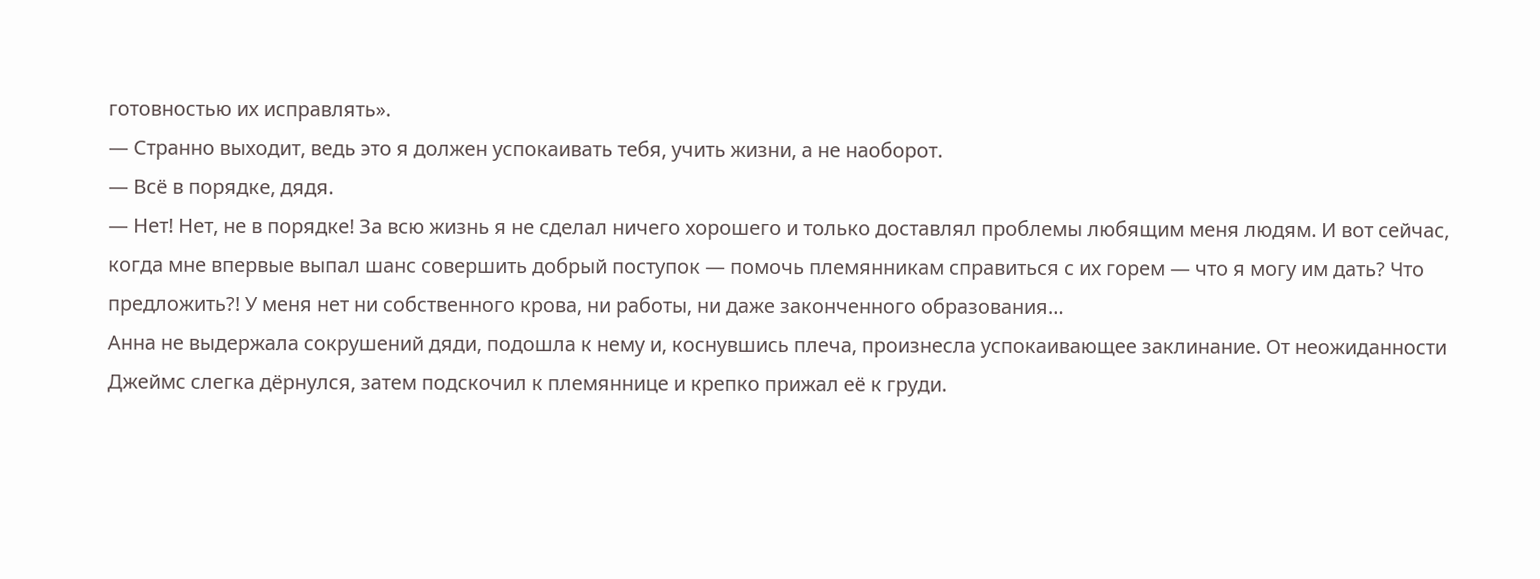готовностью их исправлять».
— Странно выходит, ведь это я должен успокаивать тебя, учить жизни, а не наоборот.
— Всё в порядке, дядя.
— Нет! Нет, не в порядке! За всю жизнь я не сделал ничего хорошего и только доставлял проблемы любящим меня людям. И вот сейчас, когда мне впервые выпал шанс совершить добрый поступок — помочь племянникам справиться с их горем — что я могу им дать? Что предложить?! У меня нет ни собственного крова, ни работы, ни даже законченного образования…
Анна не выдержала сокрушений дяди, подошла к нему и, коснувшись плеча, произнесла успокаивающее заклинание. От неожиданности Джеймс слегка дёрнулся, затем подскочил к племяннице и крепко прижал её к груди.